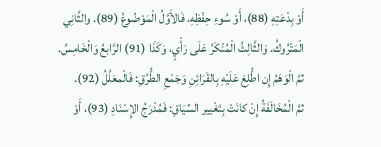أَوْ بِدْعَتِهِ (88)، أَوْ سُوءِ حِفْظِهِ. فَالأَوَّلُ الْمَوْضُوعُ (89). والثَّانِي الْمَتْرُوكُ. وَالثَّالِثُ الْمُنْكَرُ عَلَى رَأْيٍ، وَكَذَا (91) الرَّابعُ وَالْخَامِسُ.
ثمَّ الْوَهَمُ إِن اطُّلِعَ عَلَيْهِ بِالقَرَائِنِ وَجَمْعِ الطُّرُقِ: فَالْمعَلَّلُ (92).
ثمَّ الْمُخَالَفَةُ إِنْ كانَتْ بِتَغْيير السِّيَاقِ: فَمُدْرَجُ الإِسْنَادِ (93)، أَوْ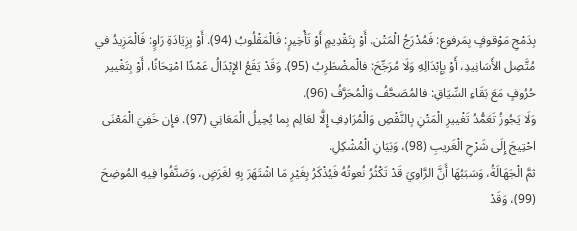بِدَمْجِ مَوْقوفٍ بِمَرفوع: فَمُدْرَجُ الْمَتْن. أَوْ بِتَقْدِيمٍ أَوْ تَأْخِيرٍ: فَالْمَقْلُوبُ (94). أَوْ بِزِيَادَةِ رَاوٍ: فَالْمَزِيدُ في مُتَّصِل الأَسَانِيدِ، أَوْ بِإِبْدَالِهِ وَلَا مُرَجِّحَ: فالْمضْطَرِبُ (95). وَقَدْ يَقَعُ الإِبْدَالُ عَمْدًا امْتِحَانًا، أَوْ بِتَغْيير حُرُوفٍ مَعَ بَقَاءِ السِّيَاقِ: فالمُصَحَّفُ وَالْمُحَرَّفُ (96).
وَلَا يَجُوزُ تَعَمُّدُ تَغْييرِ الْمَتْنِ بِالنَّقْصِ وَالْمُرَادِفِ إِلَّا لعَالِم بِما يُحِيلُ الْمَعَانِي (97). فإِن خَفِيَ الْمَعْنَى احْتِيجَ إِلَى شَرْحِ الْغَريبِ (98)، وَبَيَانِ الْمُشْكِلِ.
ثمَّ الْجَهَالَةُ، وَسَبَبُهَا أَنَّ الرَّاويَ قَدْ تَكْثُرُ نُعوتُهُ فَيُذْكَرُ بِغَيْرِ مَا اشْتَهَرَ بِهِ لغَرَضٍ، وَصَنَّفُوا فِيهِ المُوضِحَ (99)، وَقَدْ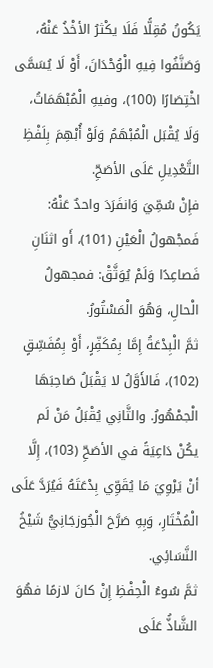يَكُونُ مُقِلًّا فَلَا يكْثرُ الأخْذُ عَنْهُ، وَصَنَّفُوا فِيهِ الْوُحْدَانَ، أَوْ لَا يُسَمَّى اخْتِصَارًا (100)، وفيهِ الْمُبْهَمَاتُ، وَلَا يُقْبَل الْمُبْهَمُ وَلَوْ أُبْهِمَ بِلَفْظِ التَّعْدِيلِ عَلَى الأصَحِّ.
فإِنْ سُمِّيَ وَانفَرَدَ واحدٌ عَنْهُ: فَمجْهولُ الْعَيْنِ (101)، أَو اثنَانِ فَصاعِدًا وَلَمْ يُوَثَّقْ: فمجهولُ الْحالِ، وَهُوَ الْمَسْتُورُ.
ثمَّ الْبِدْعَةُ إِمَّا بِمُكَفِّرٍ، أَوْ بِمُفَسِّقٍ (102)، فَالأَوَّلُ لا يَقْبَلُ صَاحِبَهَا الْجمْهُورُ. والثَّانِي يُقْبَلُ مَنْ لَم يكُنْ دَاعِيَةً في الأصَحِّ (103)، إِلَّا أنْ يَرْوِيَ مَا يُقَوِّي بِدْعَتَهُ فَيُرَدَّ عَلَى الْمُخْتَارِ، وَبِهِ صَرَّحَ الْجُوزجَانِيُّ شَيْخُ النَّسَائِي.
ثمَّ سُوءُ الْحِفْظِ إِنْ كانَ لازمًا فهُوَ الشَّاذُّ عَلَى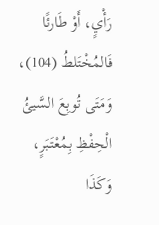رَأْيٍ، أَوْ طَارئًا فَالمُخْتَلطُ (104)، وَمَتَى تُوبِعَ السَّيئُ الْحِفْظِ بِمُعْتَبَرٍ، وَكَذَا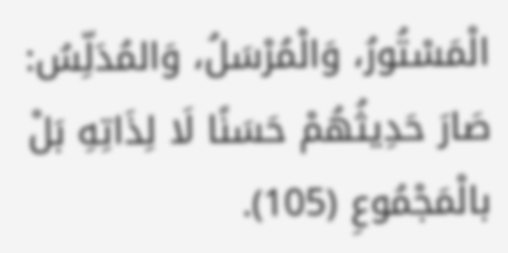الْمَسْتُورُ، وَالْمُرْسَلُ، وَالمُدَلِّسُ: صَارَ حَدِيثُهُمْ حَسَنًا لَا لِذَاتِهِ بَلْ بالْمَجْمُوعِ (105).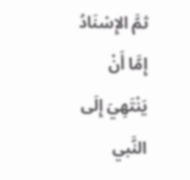ثمَّ الإِسْنَادُ إِمَّا أَنْ يَنْتَهِيَ إِلَى النَّبي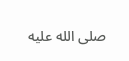صلى الله عليه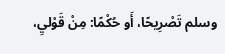وسلم تَصْرِيحًا، أَو حُكْمًا: مِنْ قَوْليِ،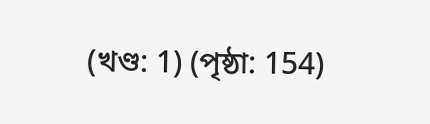(খণ্ড: 1) (পৃষ্ঠা: 154)